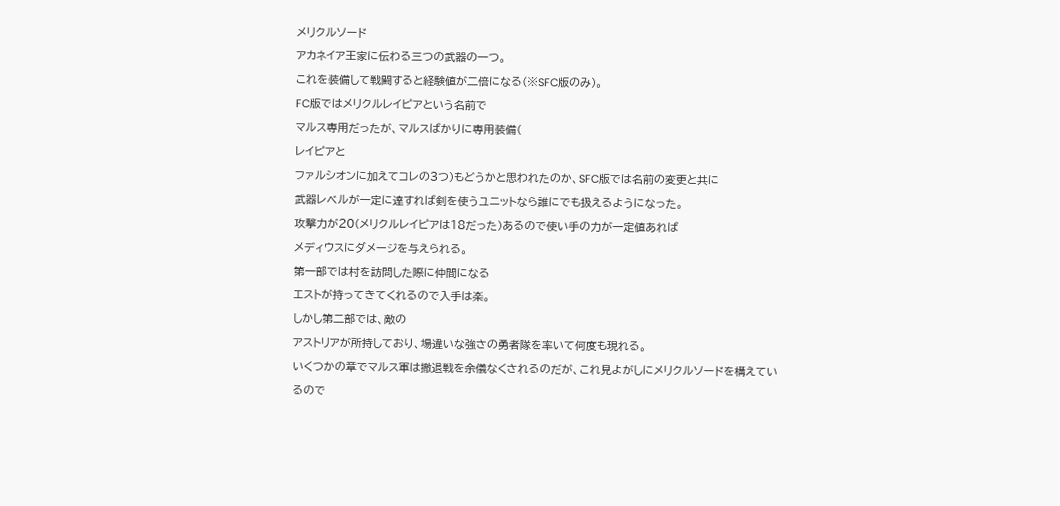メリクルソード
アカネイア王家に伝わる三つの武器の一つ。
これを装備して戦闘すると経験値が二倍になる(※SFC版のみ)。
FC版ではメリクルレイピアという名前で
マルス専用だったが、マルスばかりに専用装備(
レイピアと
ファルシオンに加えてコレの3つ)もどうかと思われたのか、SFC版では名前の変更と共に
武器レベルが一定に達すれば剣を使うユニットなら誰にでも扱えるようになった。
攻撃力が20(メリクルレイピアは18だった)あるので使い手の力が一定値あれば
メディウスにダメージを与えられる。
第一部では村を訪問した際に仲間になる
エストが持ってきてくれるので入手は楽。
しかし第二部では、敵の
アストリアが所持しており、場違いな強さの勇者隊を率いて何度も現れる。
いくつかの章でマルス軍は撤退戦を余儀なくされるのだが、これ見よがしにメリクルソードを構えているので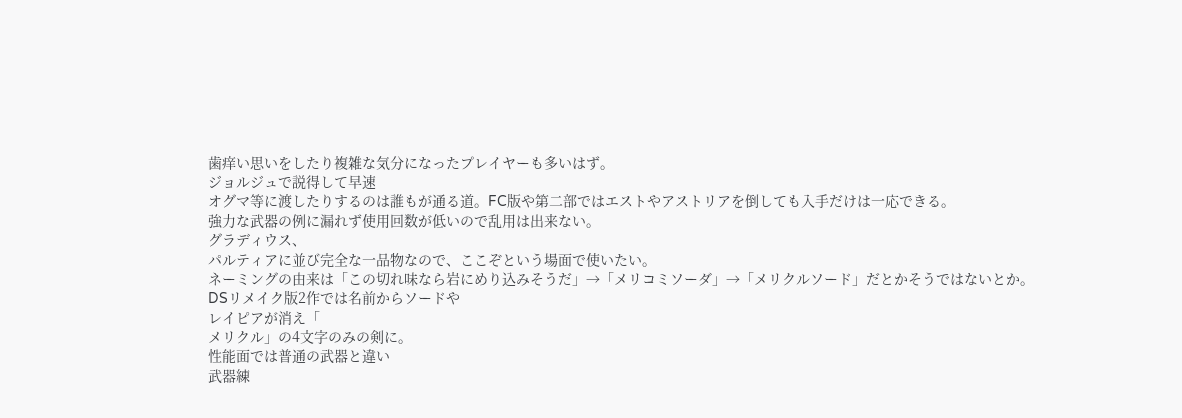歯痒い思いをしたり複雑な気分になったプレイヤーも多いはず。
ジョルジュで説得して早速
オグマ等に渡したりするのは誰もが通る道。FC版や第二部ではエストやアストリアを倒しても入手だけは一応できる。
強力な武器の例に漏れず使用回数が低いので乱用は出来ない。
グラディウス、
パルティアに並び完全な一品物なので、ここぞという場面で使いたい。
ネーミングの由来は「この切れ味なら岩にめり込みそうだ」→「メリコミソーダ」→「メリクルソード」だとかそうではないとか。
DSリメイク版2作では名前からソードや
レイピアが消え「
メリクル」の4文字のみの剣に。
性能面では普通の武器と違い
武器練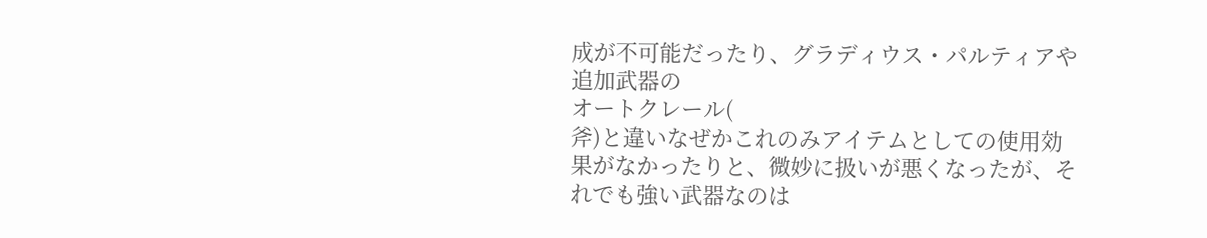成が不可能だったり、グラディウス・パルティアや追加武器の
オートクレール(
斧)と違いなぜかこれのみアイテムとしての使用効果がなかったりと、微妙に扱いが悪くなったが、それでも強い武器なのは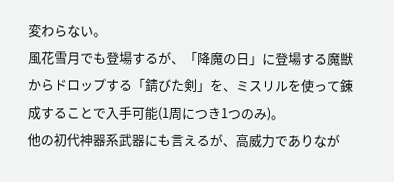変わらない。
風花雪月でも登場するが、「降魔の日」に登場する魔獣からドロップする「錆びた剣」を、ミスリルを使って錬成することで入手可能(1周につき1つのみ)。
他の初代神器系武器にも言えるが、高威力でありなが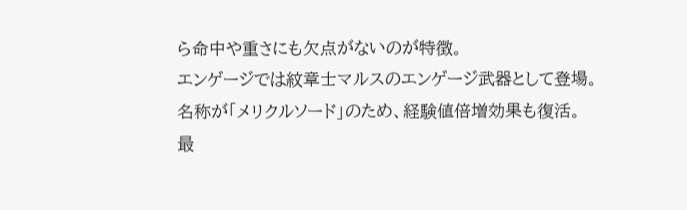ら命中や重さにも欠点がないのが特徴。
エンゲージでは紋章士マルスのエンゲージ武器として登場。
名称が「メリクルソード」のため、経験値倍増効果も復活。
最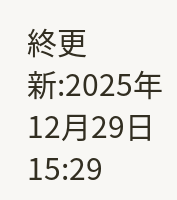終更新:2025年12月29日 15:29